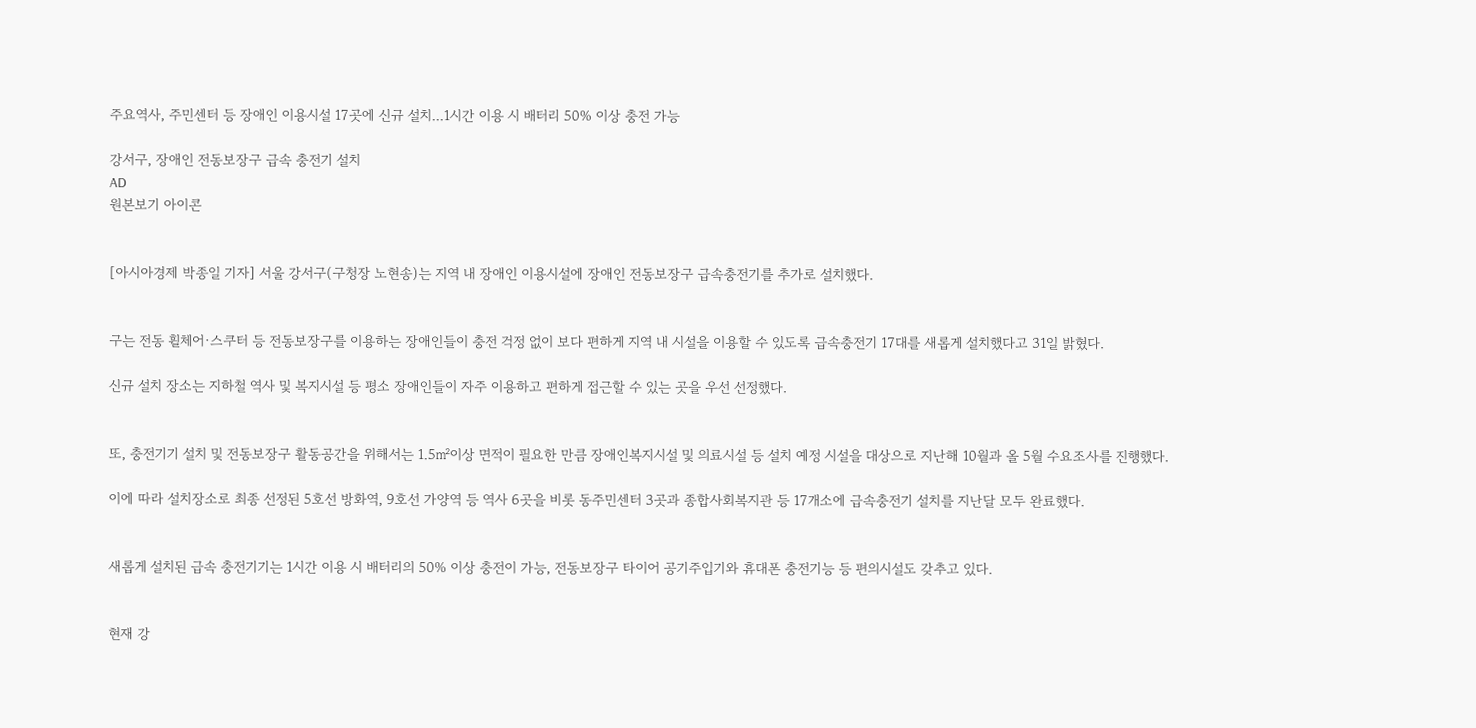주요역사, 주민센터 등 장애인 이용시설 17곳에 신규 설치...1시간 이용 시 배터리 50% 이상 충전 가능

강서구, 장애인 전동보장구 급속 충전기 설치
AD
원본보기 아이콘


[아시아경제 박종일 기자] 서울 강서구(구청장 노현송)는 지역 내 장애인 이용시설에 장애인 전동보장구 급속충전기를 추가로 설치했다.


구는 전동 휠체어·스쿠터 등 전동보장구를 이용하는 장애인들이 충전 걱정 없이 보다 편하게 지역 내 시설을 이용할 수 있도록 급속충전기 17대를 새롭게 설치했다고 31일 밝혔다.

신규 설치 장소는 지하철 역사 및 복지시설 등 평소 장애인들이 자주 이용하고 편하게 접근할 수 있는 곳을 우선 선정했다.


또, 충전기기 설치 및 전동보장구 활동공간을 위해서는 1.5㎡이상 면적이 필요한 만큼 장애인복지시설 및 의료시설 등 설치 예정 시설을 대상으로 지난해 10월과 올 5월 수요조사를 진행했다.

이에 따라 설치장소로 최종 선정된 5호선 방화역, 9호선 가양역 등 역사 6곳을 비롯 동주민센터 3곳과 종합사회복지관 등 17개소에 급속충전기 설치를 지난달 모두 완료했다.


새롭게 설치된 급속 충전기기는 1시간 이용 시 배터리의 50% 이상 충전이 가능, 전동보장구 타이어 공기주입기와 휴대폰 충전기능 등 편의시설도 갖추고 있다.


현재 강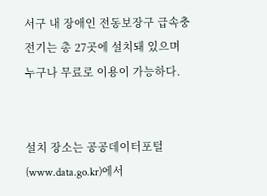서구 내 장애인 전동보장구 급속충전기는 총 27곳에 설치돼 있으며 누구나 무료로 이용이 가능하다.


설치 장소는 공공데이터포털(www.data.go.kr)에서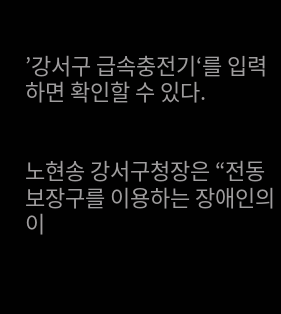’강서구 급속충전기‘를 입력하면 확인할 수 있다.


노현송 강서구청장은 “전동보장구를 이용하는 장애인의 이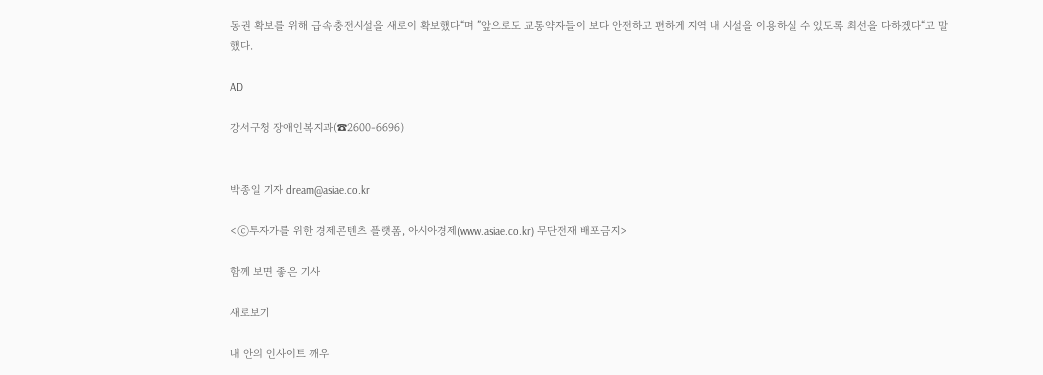동권 확보를 위해 급속충전시설을 새로이 확보했다“며 ”앞으로도 교통약자들이 보다 안전하고 편하게 지역 내 시설을 이용하실 수 있도록 최선을 다하겠다“고 말했다.

AD

강서구청 장애인복지과(☎2600-6696)


박종일 기자 dream@asiae.co.kr

<ⓒ투자가를 위한 경제콘텐츠 플랫폼, 아시아경제(www.asiae.co.kr) 무단전재 배포금지>

함께 보면 좋은 기사

새로보기

내 안의 인사이트 깨우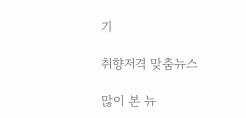기

취향저격 맞춤뉴스

많이 본 뉴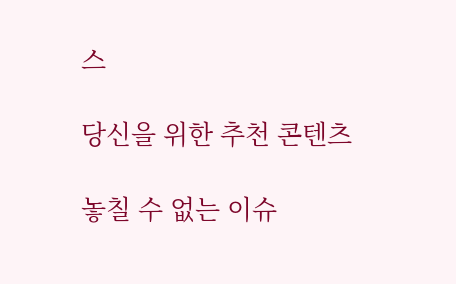스

당신을 위한 추천 콘텐츠

놓칠 수 없는 이슈